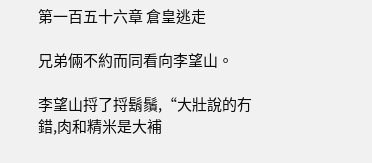第一百五十六章 倉皇逃走

兄弟倆不約而同看向李望山。

李望山捋了捋鬍鬚,“大壯說的冇錯,肉和精米是大補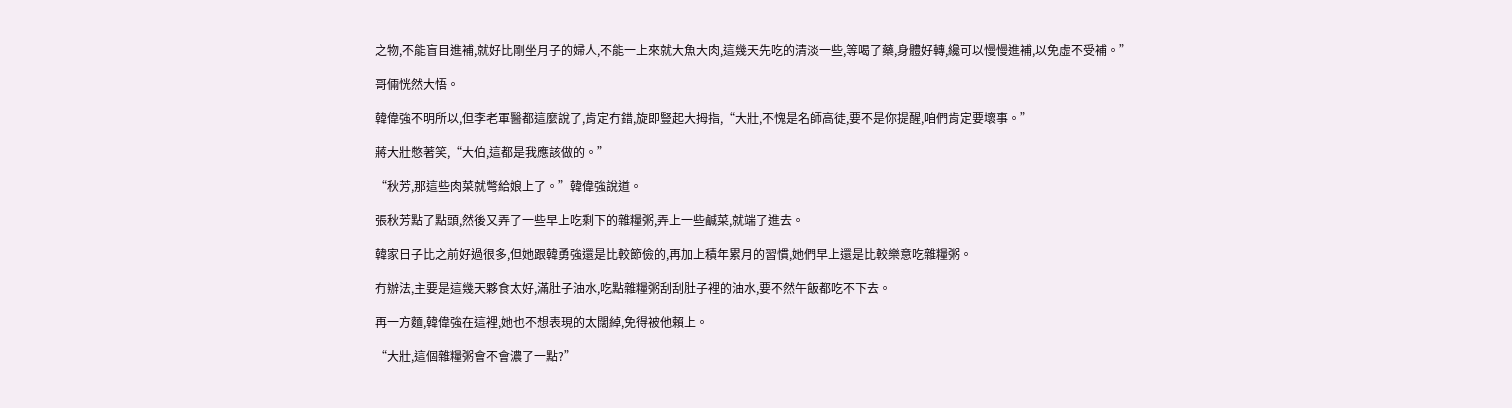之物,不能盲目進補,就好比剛坐月子的婦人,不能一上來就大魚大肉,這幾天先吃的清淡一些,等喝了藥,身體好轉,纔可以慢慢進補,以免虛不受補。”

哥倆恍然大悟。

韓偉強不明所以,但李老軍醫都這麼說了,肯定冇錯,旋即豎起大拇指,“大壯,不愧是名師高徒,要不是你提醒,咱們肯定要壞事。”

蔣大壯憋著笑,“大伯,這都是我應該做的。”

“秋芳,那這些肉菜就彆給娘上了。”韓偉強說道。

張秋芳點了點頭,然後又弄了一些早上吃剩下的雜糧粥,弄上一些鹹菜,就端了進去。

韓家日子比之前好過很多,但她跟韓勇強還是比較節儉的,再加上積年累月的習慣,她們早上還是比較樂意吃雜糧粥。

冇辦法,主要是這幾天夥食太好,滿肚子油水,吃點雜糧粥刮刮肚子裡的油水,要不然午飯都吃不下去。

再一方麵,韓偉強在這裡,她也不想表現的太闊綽,免得被他賴上。

“大壯,這個雜糧粥會不會濃了一點?”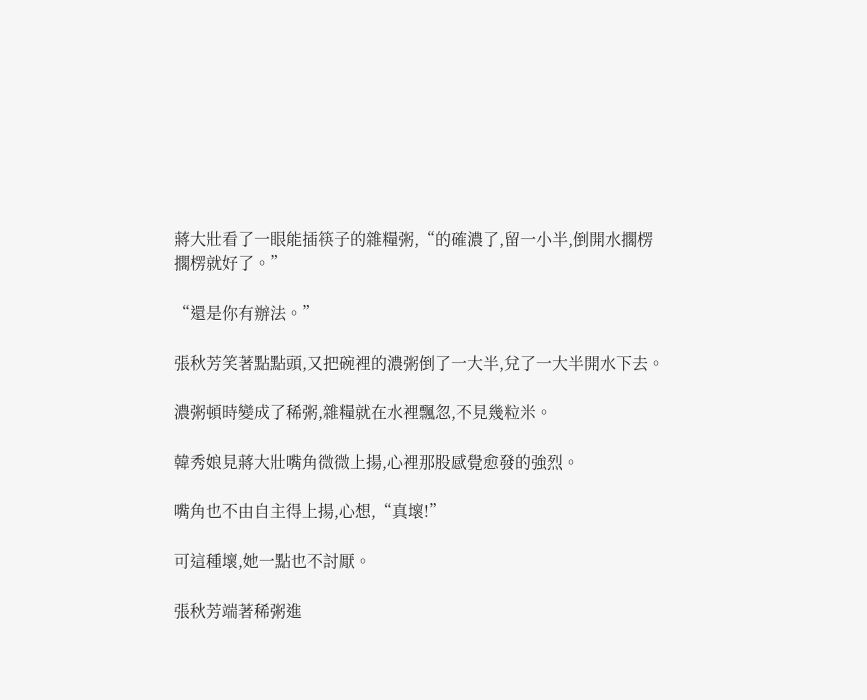蔣大壯看了一眼能插筷子的雜糧粥,“的確濃了,留一小半,倒開水擱楞擱楞就好了。”

“還是你有辦法。”

張秋芳笑著點點頭,又把碗裡的濃粥倒了一大半,兌了一大半開水下去。

濃粥頓時變成了稀粥,雜糧就在水裡飄忽,不見幾粒米。

韓秀娘見蔣大壯嘴角微微上揚,心裡那股感覺愈發的強烈。

嘴角也不由自主得上揚,心想,“真壞!”

可這種壞,她一點也不討厭。

張秋芳端著稀粥進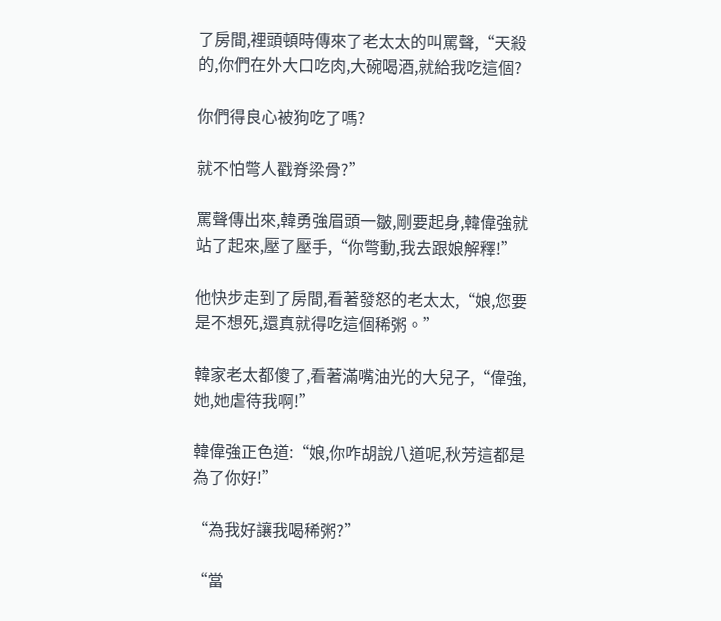了房間,裡頭頓時傳來了老太太的叫罵聲,“天殺的,你們在外大口吃肉,大碗喝酒,就給我吃這個?

你們得良心被狗吃了嗎?

就不怕彆人戳脊梁骨?”

罵聲傳出來,韓勇強眉頭一皺,剛要起身,韓偉強就站了起來,壓了壓手,“你彆動,我去跟娘解釋!”

他快步走到了房間,看著發怒的老太太,“娘,您要是不想死,還真就得吃這個稀粥。”

韓家老太都傻了,看著滿嘴油光的大兒子,“偉強,她,她虐待我啊!”

韓偉強正色道:“娘,你咋胡說八道呢,秋芳這都是為了你好!”

“為我好讓我喝稀粥?”

“當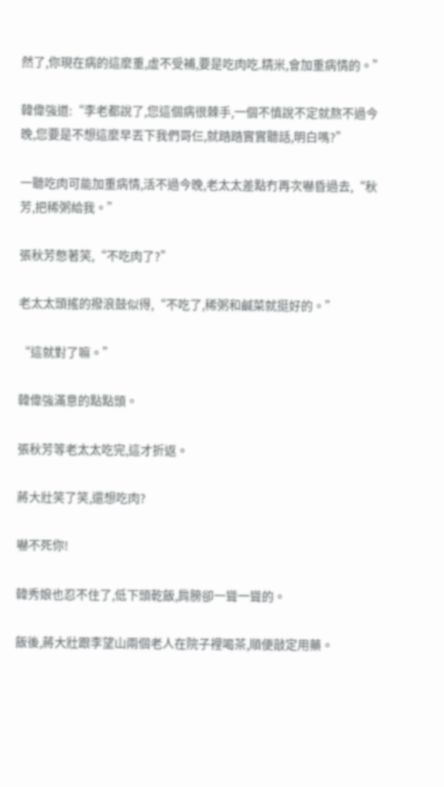然了,你現在病的這麼重,虛不受補,要是吃肉吃.精米,會加重病情的。”

韓偉強道:“李老都說了,您這個病很棘手,一個不慎說不定就熬不過今晚,您要是不想這麼早丟下我們哥仨,就踏踏實實聽話,明白嗎?”

一聽吃肉可能加重病情,活不過今晚,老太太差點冇再次嚇昏過去,“秋芳,把稀粥給我。”

張秋芳憋著笑,“不吃肉了?”

老太太頭搖的撥浪鼓似得,“不吃了,稀粥和鹹菜就挺好的。”

“這就對了嘛。”

韓偉強滿意的點點頭。

張秋芳等老太太吃完,這才折返。

蔣大壯笑了笑,還想吃肉?

嚇不死你!

韓秀娘也忍不住了,低下頭乾飯,肩膀卻一聳一聳的。

飯後,蔣大壯跟李望山兩個老人在院子裡喝茶,順便敲定用藥。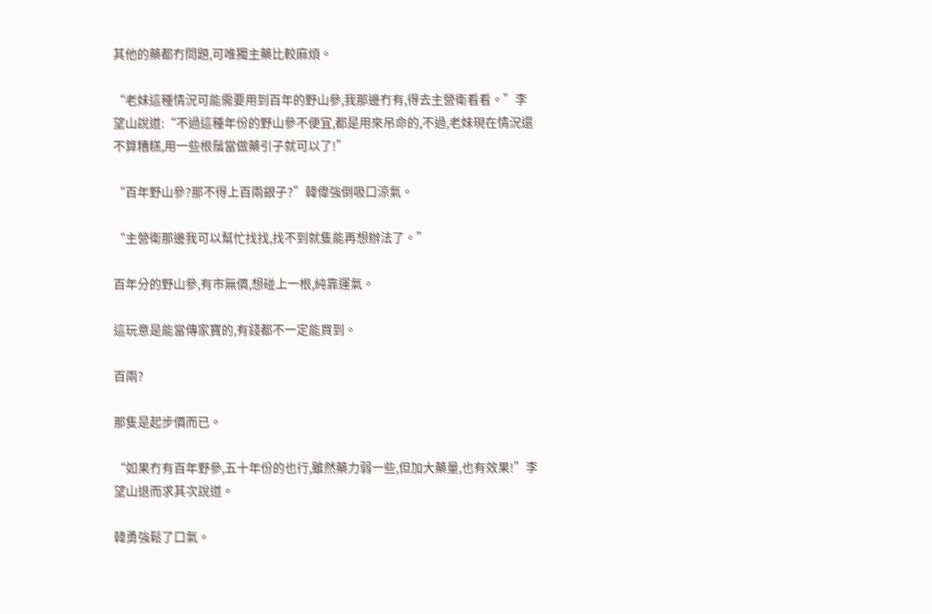其他的藥都冇問題,可唯獨主藥比較麻煩。

“老妹這種情況可能需要用到百年的野山參,我那邊冇有,得去主營衛看看。”李望山說道:“不過這種年份的野山參不便宜,都是用來吊命的,不過,老妹現在情況還不算糟糕,用一些根鬚當做藥引子就可以了!”

“百年野山參?那不得上百兩銀子?”韓偉強倒吸口涼氣。

“主營衛那邊我可以幫忙找找,找不到就隻能再想辦法了。”

百年分的野山參,有市無價,想碰上一根,純靠運氣。

這玩意是能當傳家寶的,有錢都不一定能買到。

百兩?

那隻是起步價而已。

“如果冇有百年野參,五十年份的也行,雖然藥力弱一些,但加大藥量,也有效果!”李望山退而求其次說道。

韓勇強鬆了口氣。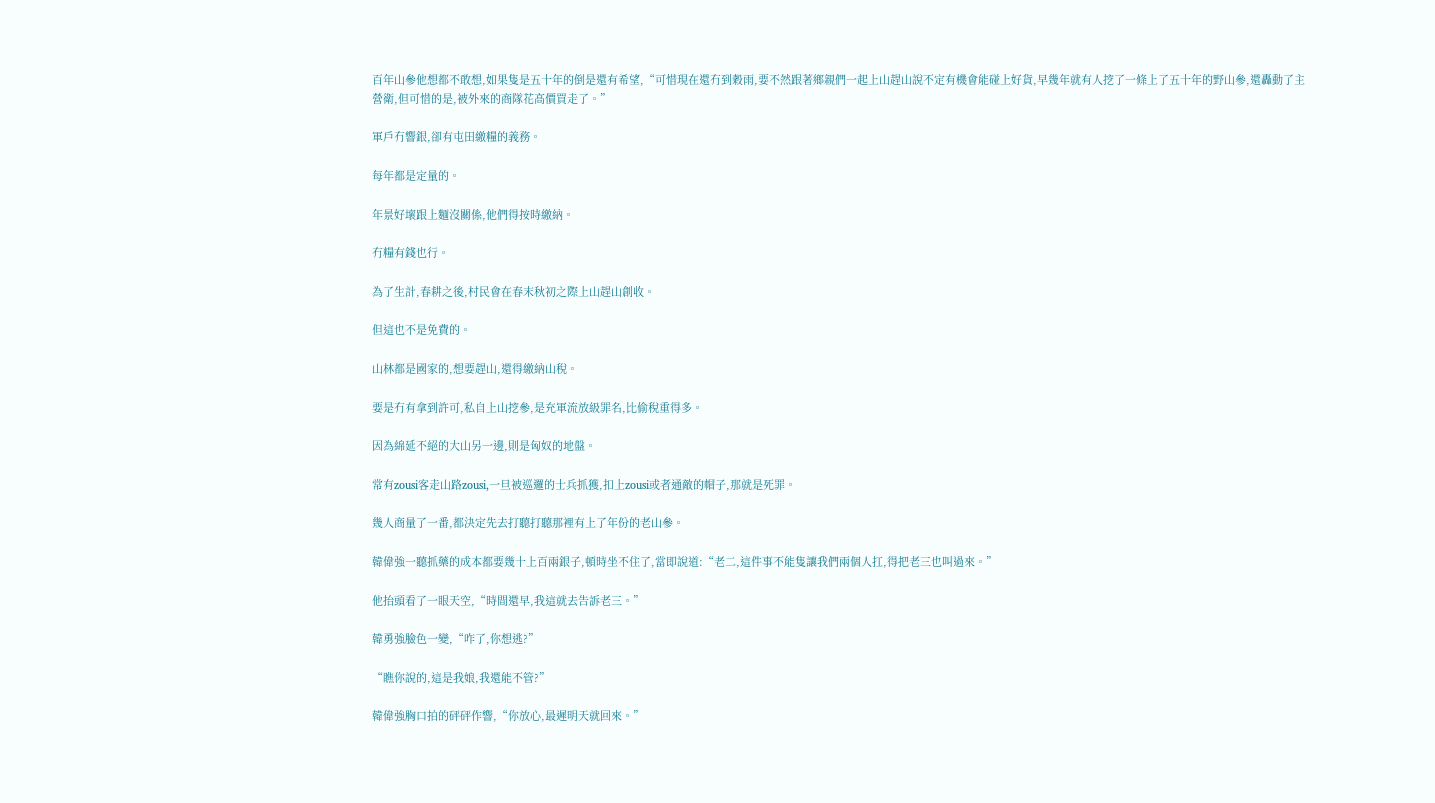百年山參他想都不敢想,如果隻是五十年的倒是還有希望,“可惜現在還冇到穀雨,要不然跟著鄉親們一起上山趕山說不定有機會能碰上好貨,早幾年就有人挖了一條上了五十年的野山參,還轟動了主營衛,但可惜的是,被外來的商隊花高價買走了。”

軍戶冇響銀,卻有屯田繳糧的義務。

每年都是定量的。

年景好壞跟上麵沒關係,他們得按時繳納。

冇糧有錢也行。

為了生計,春耕之後,村民會在春末秋初之際上山趕山創收。

但這也不是免費的。

山林都是國家的,想要趕山,還得繳納山稅。

要是冇有拿到許可,私自上山挖參,是充軍流放級罪名,比偷稅重得多。

因為綿延不絕的大山另一邊,則是匈奴的地盤。

常有zousi客走山路zousi,一旦被巡邏的士兵抓獲,扣上zousi或者通敵的帽子,那就是死罪。

幾人商量了一番,都決定先去打聽打聽那裡有上了年份的老山參。

韓偉強一聽抓藥的成本都要幾十上百兩銀子,頓時坐不住了,當即說道:“老二,這件事不能隻讓我們兩個人扛,得把老三也叫過來。”

他抬頭看了一眼天空,“時間還早,我這就去告訴老三。”

韓勇強臉色一變,“咋了,你想逃?”

“瞧你說的,這是我娘,我還能不管?”

韓偉強胸口拍的砰砰作響,“你放心,最遲明天就回來。”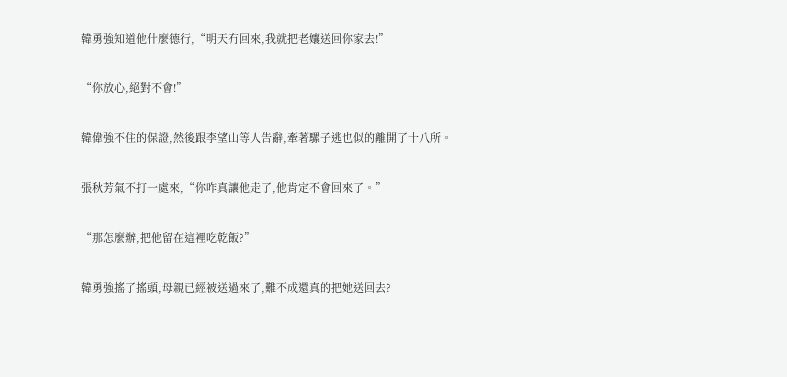韓勇強知道他什麼德行,“明天冇回來,我就把老孃送回你家去!”

“你放心,絕對不會!”

韓偉強不住的保證,然後跟李望山等人告辭,牽著騾子逃也似的離開了十八所。

張秋芳氣不打一處來,“你咋真讓他走了,他肯定不會回來了。”

“那怎麼辦,把他留在這裡吃乾飯?”

韓勇強搖了搖頭,母親已經被送過來了,難不成還真的把她送回去?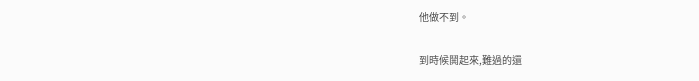他做不到。

到時候鬨起來,難過的還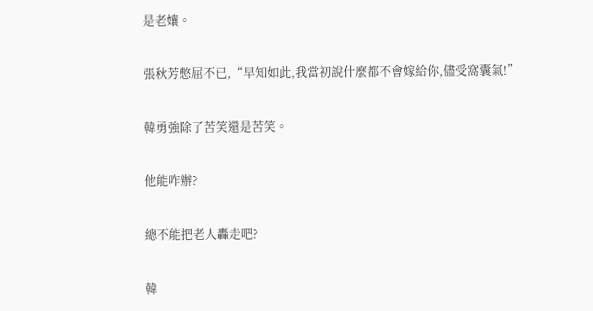是老孃。

張秋芳憋屈不已,“早知如此,我當初說什麼都不會嫁給你,儘受窩囊氣!”

韓勇強除了苦笑還是苦笑。

他能咋辦?

總不能把老人轟走吧?

韓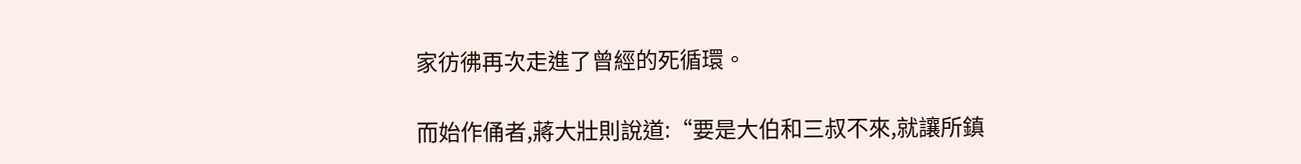家彷彿再次走進了曾經的死循環。

而始作俑者,蔣大壯則說道:“要是大伯和三叔不來,就讓所鎮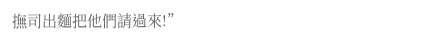撫司出麵把他們請過來!”